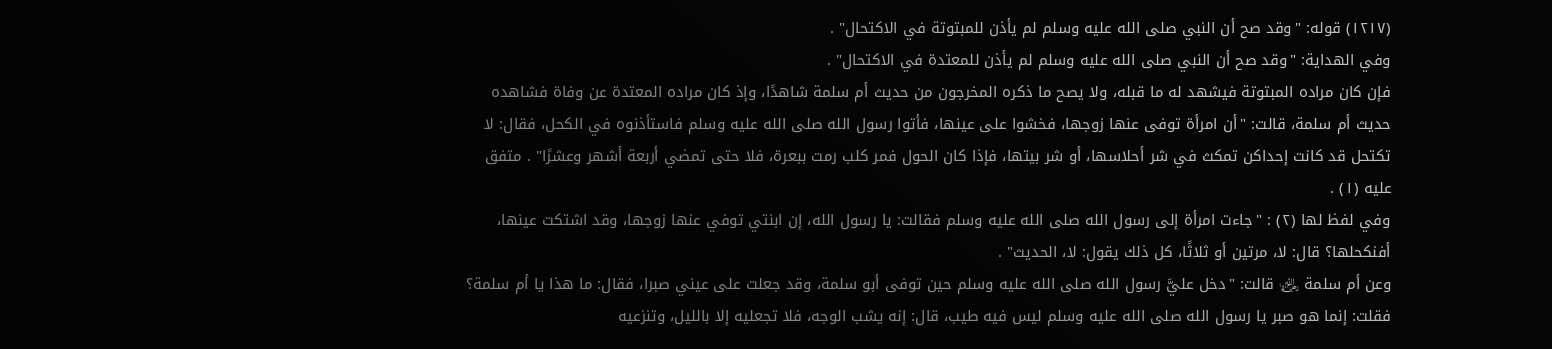(١٢١٧) قوله: "وقد صح أن النبي صلى الله عليه وسلم لم يأذن للمبتوتة في الاكتحال" .
وفي الهداية: "وقد صح أن النبي صلى الله عليه وسلم لم يأذن للمعتدة في الاكتحال" .
فإن كان مراده المبتوتة فيشهد له ما قبله، ولا يصح ما ذكره المخرجون من حديث أم سلمة شاهدًا، وإذ كان مراده المعتدة عن وفاة فشاهده حديث أم سلمة، قالت: "أن امرأة توفى عنها زوجها، فخشوا على عينها، فأتوا رسول الله صلى الله عليه وسلم فاستأذنوه في الكحل، فقال: لا تكتحل قد كانت إحداكن تمكث في شر أحلاسها، أو شر بيتها، فإذا كان الحول فمر كلب رمت ببعرة، فلا حتى تمضي أربعة أشهر وعشرًا" . متفق عليه (١) .
وفي لفظ لها (٢) : "جاءت امرأة إلى رسول الله صلى الله عليه وسلم فقالت: يا رسول الله، إن ابنتي توفي عنها زوجها، وقد اشتكت عينها، أفنكحلها؟ قال: لا، مرتين أو ثلاثًا، كل ذلك يقول: لا، الحديث" .
وعن أم سلمة ﵂ قالت: "دخل عليَّ رسول الله صلى الله عليه وسلم حين توفى أبو سلمة، وقد جعلت على عيني صبرا، فقال: ما هذا يا أم سلمة؟ فقلت: إنما هو صبر يا رسول الله صلى الله عليه وسلم ليس فيه طيب، قال: إنه يشب الوجه، فلا تجعليه إلا بالليل، وتنزعيه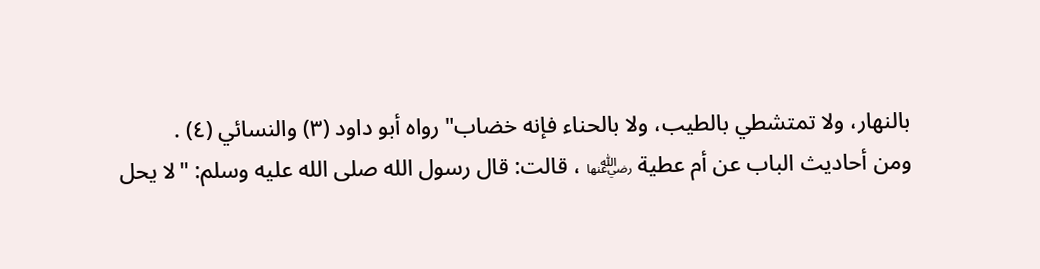بالنهار، ولا تمتشطي بالطيب، ولا بالحناء فإنه خضاب" رواه أبو داود (٣) والنسائي (٤) .
ومن أحاديث الباب عن أم عطية ﵂ ، قالت: قال رسول الله صلى الله عليه وسلم: "لا يحل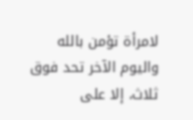لامرأة تؤمن بالله واليوم الآخر تحد فوق ثلاث، إلا على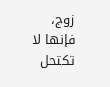زوج، فإنها لا تكتحل